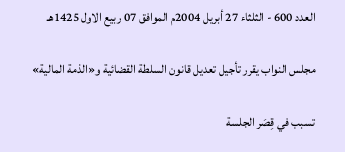العدد 600 - الثلثاء 27 أبريل 2004م الموافق 07 ربيع الاول 1425هـ

مجلس النواب يقرر تأجيل تعديل قانون السلطة القضائية و«الذمة المالية»

تسبب في قِصَر الجلسة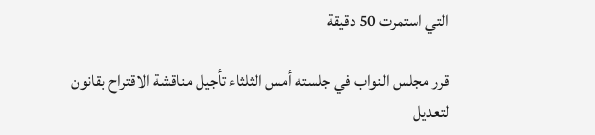التي استمرت 50 دقيقة

قرر مجلس النواب في جلسته أمس الثلثاء تأجيل مناقشة الاقتراح بقانون لتعديل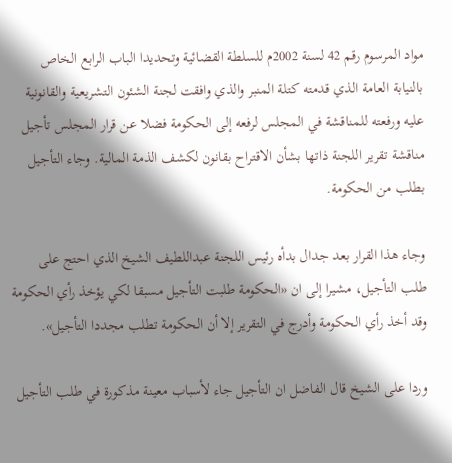مواد المرسوم رقم 42 لسنة 2002م للسلطة القضائية وتحديدا الباب الرابع الخاص بالنيابة العامة الذي قدمته كتلة المنبر والذي وافقت لجنة الشئون التشريعية والقانونية عليه ورفعته للمناقشة في المجلس لرفعه إلى الحكومة فضلا عن قرار المجلس تأجيل مناقشة تقرير اللجنة ذاتها بشأن الاقتراح بقانون لكشف الذمة المالية. وجاء التأجيل بطلب من الحكومة.

وجاء هذا القرار بعد جدال بدأه رئيس اللجنة عبداللطيف الشيخ الذي احتج على طلب التأجيل، مشيرا إلى ان «الحكومة طلبت التأجيل مسبقا لكي يؤخذ رأي الحكومة وقد أخذ رأي الحكومة وأدرج في التقرير إلا أن الحكومة تطلب مجددا التأجيل».

وردا على الشيخ قال الفاضل ان التأجيل جاء لأسباب معينة مذكورة في طلب التأجيل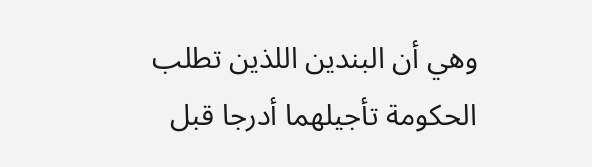وهي أن البندين اللذين تطلب الحكومة تأجيلهما أدرجا قبل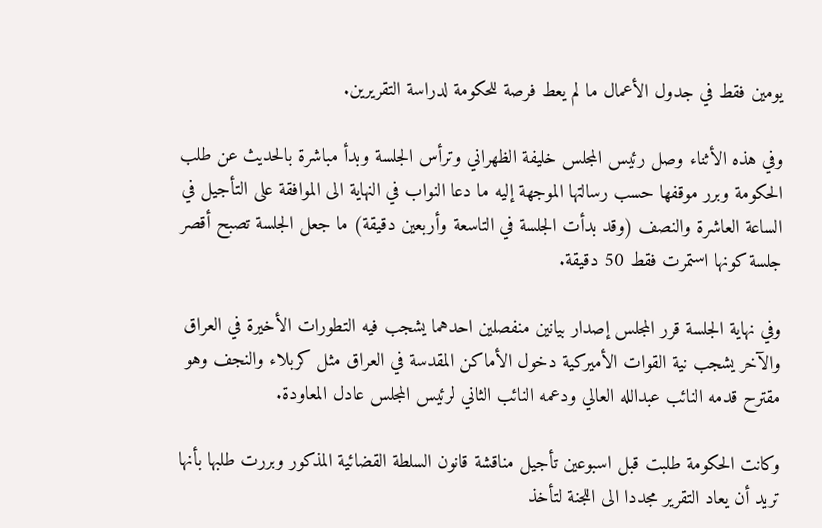يومين فقط في جدول الأعمال ما لم يعط فرصة للحكومة لدراسة التقريرين.

وفي هذه الأثناء وصل رئيس المجلس خليفة الظهراني وترأس الجلسة وبدأ مباشرة بالحديث عن طلب الحكومة وبرر موقفها حسب رسالتها الموجهة إليه ما دعا النواب في النهاية الى الموافقة على التأجيل في الساعة العاشرة والنصف (وقد بدأت الجلسة في التاسعة وأربعين دقيقة) ما جعل الجلسة تصبح أقصر جلسة كونها استمرت فقط 50 دقيقة.

وفي نهاية الجلسة قرر المجلس إصدار بيانين منفصلين احدهما يشجب فيه التطورات الأخيرة في العراق والآخر يشجب نية القوات الأميركية دخول الأماكن المقدسة في العراق مثل كربلاء والنجف وهو مقترح قدمه النائب عبدالله العالي ودعمه النائب الثاني لرئيس المجلس عادل المعاودة.

وكانت الحكومة طلبت قبل اسبوعين تأجيل مناقشة قانون السلطة القضائية المذكور وبررت طلبها بأنها تريد أن يعاد التقرير مجددا الى اللجنة لتأخذ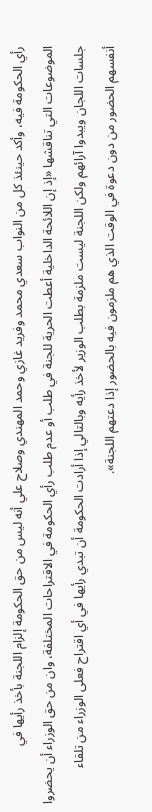رأي الحكومة فيه، وأكد حينئذ كل من النواب سعدي محمد وفريد غازي وحمد المهندي وصلاح علي أنه ليس من حق الحكومة إلزام اللجنة بأخذ رأيها في الموضوعات التي تناقشها «إذ إن اللائحة الداخلية أعطت الحرية للجنة في طلب أو عدم طلب رأي الحكومة في الاقتراحات المختلفة، وان من حق الوزراء أن يحضروا جلسات اللجان ويبدوا آرائهم ولكن اللجنة ليست ملزمة بطلب الوزير لأخذ رأيه وبالتالي إذا أرادت الحكومة أن تبدي رأيها في أي اقتراح فعلى الوزراء من تلقاء أنفسهم الحضور من دون دعوة في الوقت الذي هم ملزمون فيه بالحضور إذا دعتهم اللجنة».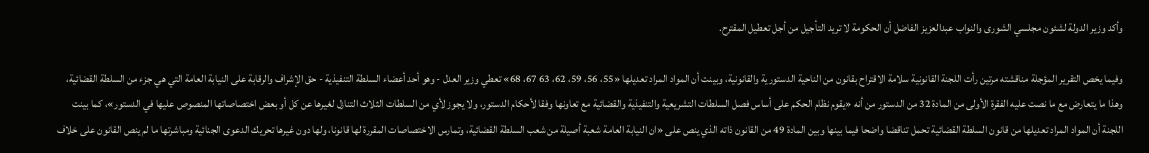وأكد وزير الدولة لشئون مجلسي الشورى والنواب عبدالعزيز الفاضل أن الحكومة لا تريد التأجيل من أجل تعطيل المقترح.

وفيما يخص التقرير المؤجلة مناقشته مرتين رأت اللجنة القانونية سلامة الاقتراح بقانون من الناحية الدستورية والقانونية، وبينت أن المواد المراد تعديلها «55، 56، 59، 62، 63 67، 68» تعطي وزير العدل - وهو أحد أعضاء السلطة التنفيذية - حق الإشراف والرقابة على النيابة العامة التي هي جزء من السلطة القضائية، وهذا ما يتعارض مع ما نصت عليه الفقرة الأولى من المادة 32 من الدستور من أنه «يقوم نظام الحكم على أساس فصل السلطات التشريعية والتنفيذية والقضائية مع تعاونها وفقا لأحكام الدستور، ولا يجوز لأي من السلطات الثلاث التنازل لغيرها عن كل أو بعض اختصاصاتها المنصوص عليها في الدستور»، كما بينت اللجنة أن المواد المراد تعديلها من قانون السلطة القضائية تحمل تناقضا واضحا فيما بينها وبين المادة 49 من القانون ذاته الذي ينص على «ان النيابة العامة شعبة أصيلة من شعب السلطة القضائية، وتمارس الاختصاصات المقررة لها قانونا، ولها دون غيرها تحريك الدعوى الجنائية ومباشرتها ما لم ينص القانون على خلاف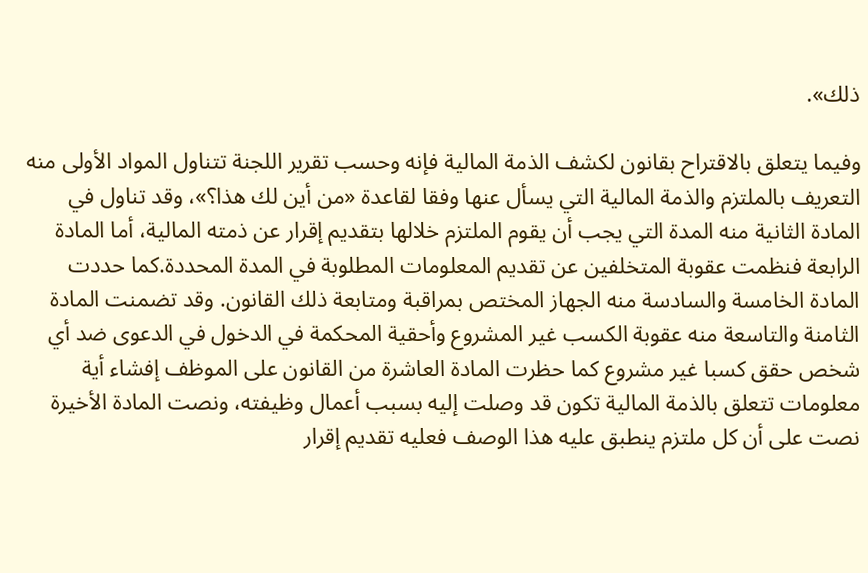ذلك».

وفيما يتعلق بالاقتراح بقانون لكشف الذمة المالية فإنه وحسب تقرير اللجنة تتناول المواد الأولى منه التعريف بالملتزم والذمة المالية التي يسأل عنها وفقا لقاعدة «من أين لك هذا؟»، وقد تناول في المادة الثانية منه المدة التي يجب أن يقوم الملتزم خلالها بتقديم إقرار عن ذمته المالية، أما المادة الرابعة فنظمت عقوبة المتخلفين عن تقديم المعلومات المطلوبة في المدة المحددة.كما حددت المادة الخامسة والسادسة منه الجهاز المختص بمراقبة ومتابعة ذلك القانون. وقد تضمنت المادة الثامنة والتاسعة منه عقوبة الكسب غير المشروع وأحقية المحكمة في الدخول في الدعوى ضد أي شخص حقق كسبا غير مشروع كما حظرت المادة العاشرة من القانون على الموظف إفشاء أية معلومات تتعلق بالذمة المالية تكون قد وصلت إليه بسبب أعمال وظيفته، ونصت المادة الأخيرة نصت على أن كل ملتزم ينطبق عليه هذا الوصف فعليه تقديم إقرار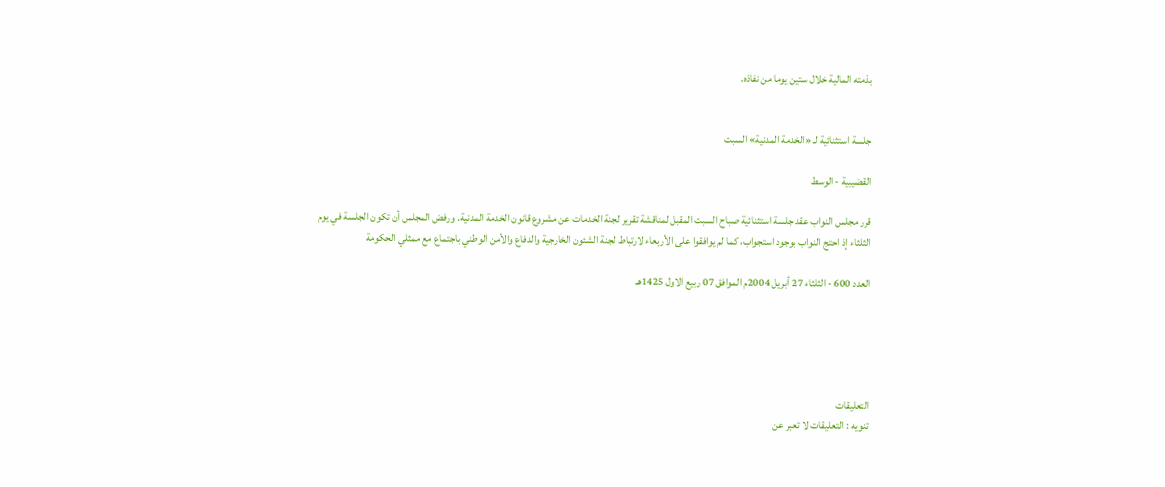بذمته المالية خلال ستين يوما من نفاذه.


جلسة استثنائية لـ «الخدمة المدنية» السبت

القضيبية - الوسط

قرر مجلس النواب عقد جلسة استثنائية صباح السبت المقبل لمناقشة تقرير لجنة الخدمات عن مشروع قانون الخدمة المدنية. ورفض المجلس أن تكون الجلسة في يوم الثلثاء إذ احتج النواب بوجود استجواب، كما لم يوافقوا على الأربعاء لارتباط لجنة الشئون الخارجية والدفاع والأمن الوطني باجتماع مع ممثلي الحكومة

العدد 600 - الثلثاء 27 أبريل 2004م الموافق 07 ربيع الاول 1425هـ





التعليقات
تنويه : التعليقات لا تعبر عن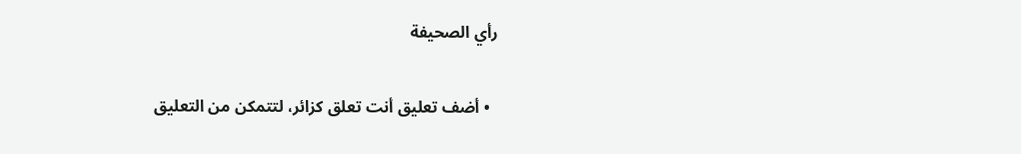رأي الصحيفة

  • أضف تعليق أنت تعلق كزائر، لتتمكن من التعليق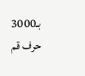بـ3000 حرف قم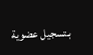بـتسجيل عضوية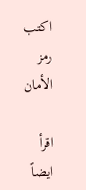اكتب رمز الأمان

اقرأ ايضاً